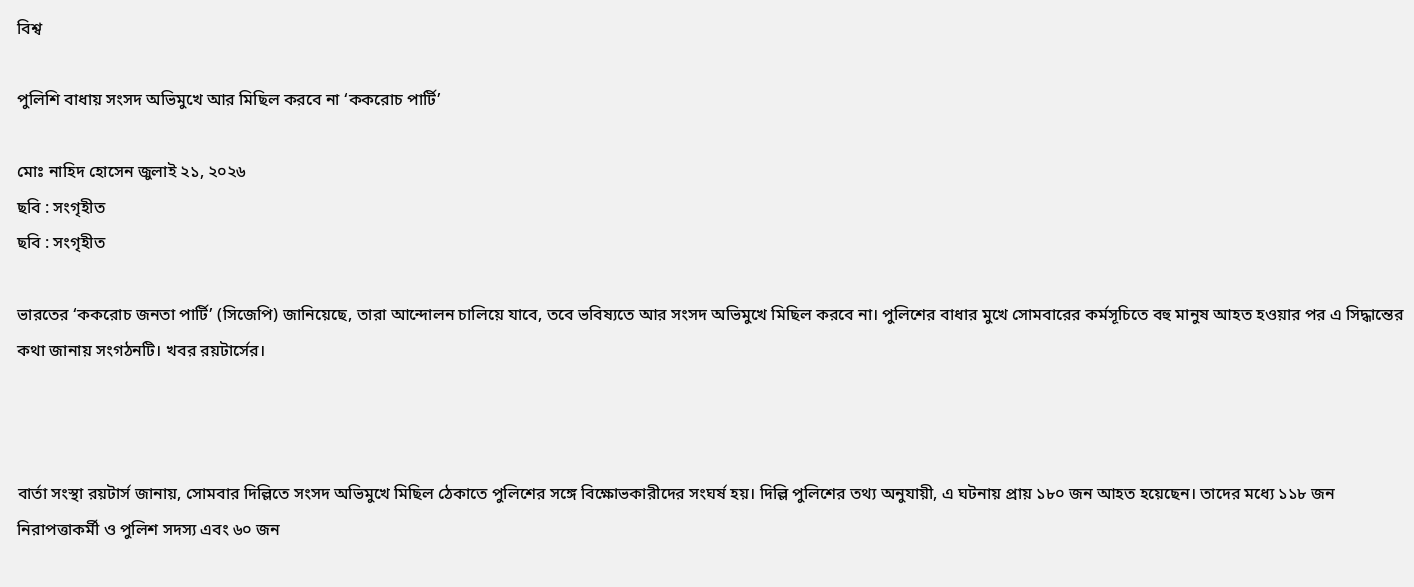বিশ্ব

পুলিশি বাধায় সংসদ অভিমুখে আর মিছিল করবে না ‘ককরোচ পার্টি’

মোঃ নাহিদ হোসেন জুলাই ২১, ২০২৬
ছবি : সংগৃহীত
ছবি : সংগৃহীত

ভারতের ‘ককরোচ জনতা পার্টি’ (সিজেপি) জানিয়েছে, তারা আন্দোলন চালিয়ে যাবে, তবে ভবিষ্যতে আর সংসদ অভিমুখে মিছিল করবে না। পুলিশের বাধার মুখে সোমবারের কর্মসূচিতে বহু মানুষ আহত হওয়ার পর এ সিদ্ধান্তের কথা জানায় সংগঠনটি। খবর রয়টার্সের।



বার্তা সংস্থা রয়টার্স জানায়, সোমবার দিল্লিতে সংসদ অভিমুখে মিছিল ঠেকাতে পুলিশের সঙ্গে বিক্ষোভকারীদের সংঘর্ষ হয়। দিল্লি পুলিশের তথ্য অনুযায়ী, এ ঘটনায় প্রায় ১৮০ জন আহত হয়েছেন। তাদের মধ্যে ১১৮ জন নিরাপত্তাকর্মী ও পুলিশ সদস্য এবং ৬০ জন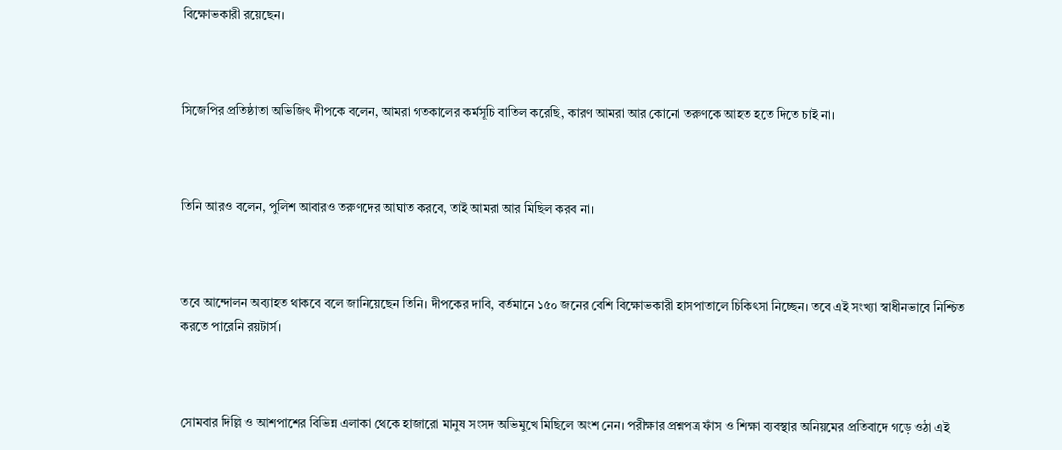বিক্ষোভকারী রয়েছেন।



সিজেপির প্রতিষ্ঠাতা অভিজিৎ দীপকে বলেন, আমরা গতকালের কর্মসূচি বাতিল করেছি, কারণ আমরা আর কোনো তরুণকে আহত হতে দিতে চাই না।



তিনি আরও বলেন, পুলিশ আবারও তরুণদের আঘাত করবে, তাই আমরা আর মিছিল করব না।



তবে আন্দোলন অব্যাহত থাকবে বলে জানিয়েছেন তিনি। দীপকের দাবি, বর্তমানে ১৫০ জনের বেশি বিক্ষোভকারী হাসপাতালে চিকিৎসা নিচ্ছেন। তবে এই সংখ্যা স্বাধীনভাবে নিশ্চিত করতে পারেনি রয়টার্স।



সোমবার দিল্লি ও আশপাশের বিভিন্ন এলাকা থেকে হাজারো মানুষ সংসদ অভিমুখে মিছিলে অংশ নেন। পরীক্ষার প্রশ্নপত্র ফাঁস ও শিক্ষা ব্যবস্থার অনিয়মের প্রতিবাদে গড়ে ওঠা এই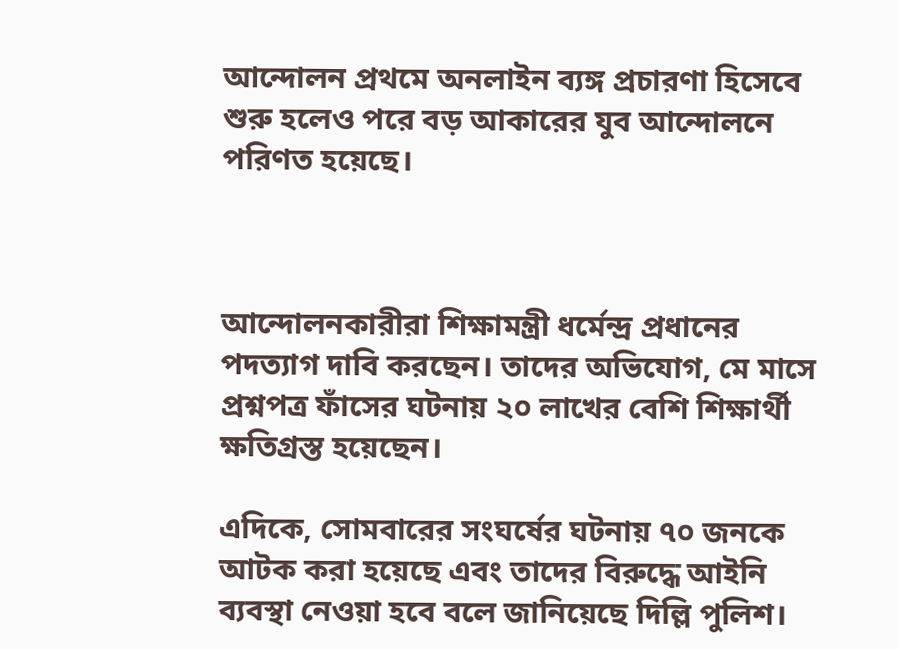আন্দোলন প্রথমে অনলাইন ব্যঙ্গ প্রচারণা হিসেবে শুরু হলেও পরে বড় আকারের যুব আন্দোলনে পরিণত হয়েছে।



আন্দোলনকারীরা শিক্ষামন্ত্রী ধর্মেন্দ্র প্রধানের পদত্যাগ দাবি করছেন। তাদের অভিযোগ, মে মাসে প্রশ্নপত্র ফাঁসের ঘটনায় ২০ লাখের বেশি শিক্ষার্থী ক্ষতিগ্রস্ত হয়েছেন।

এদিকে, সোমবারের সংঘর্ষের ঘটনায় ৭০ জনকে আটক করা হয়েছে এবং তাদের বিরুদ্ধে আইনি ব্যবস্থা নেওয়া হবে বলে জানিয়েছে দিল্লি পুলিশ।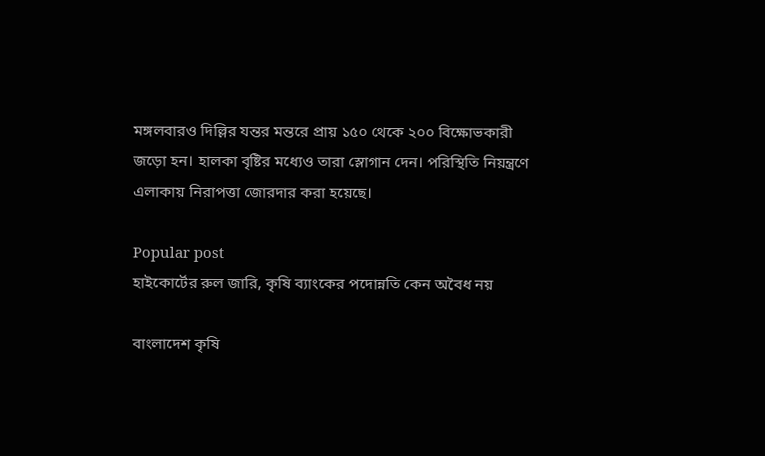মঙ্গলবারও দিল্লির যন্তর মন্তরে প্রায় ১৫০ থেকে ২০০ বিক্ষোভকারী জড়ো হন। হালকা বৃষ্টির মধ্যেও তারা স্লোগান দেন। পরিস্থিতি নিয়ন্ত্রণে এলাকায় নিরাপত্তা জোরদার করা হয়েছে।

Popular post
হাইকোর্টের রুল জারি, কৃষি ব্যাংকের পদোন্নতি কেন অবৈধ নয়

বাংলাদেশ কৃষি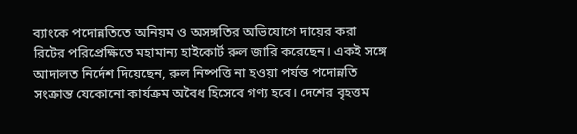ব্যাংকে পদোন্নতিতে অনিয়ম ও অসঙ্গতির অভিযোগে দায়ের করা রিটের পরিপ্রেক্ষিতে মহামান্য হাইকোর্ট রুল জারি করেছেন। একই সঙ্গে আদালত নির্দেশ দিয়েছেন, রুল নিষ্পত্তি না হওয়া পর্যন্ত পদোন্নতি সংক্রান্ত যেকোনো কার্যক্রম অবৈধ হিসেবে গণ্য হবে। দেশের বৃহত্তম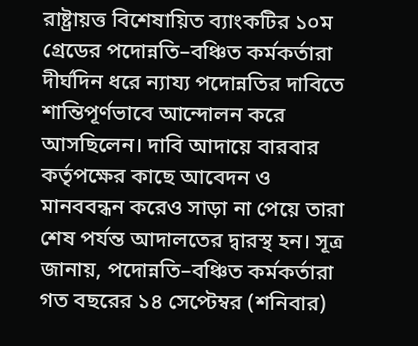রাষ্ট্রায়ত্ত বিশেষায়িত ব্যাংকটির ১০ম গ্রেডের পদোন্নতি–বঞ্চিত কর্মকর্তারা দীর্ঘদিন ধরে ন্যায্য পদোন্নতির দাবিতে শান্তিপূর্ণভাবে আন্দোলন করে আসছিলেন। দাবি আদায়ে বারবার কর্তৃপক্ষের কাছে আবেদন ও মানববন্ধন করেও সাড়া না পেয়ে তারা শেষ পর্যন্ত আদালতের দ্বারস্থ হন। সূত্র জানায়, পদোন্নতি–বঞ্চিত কর্মকর্তারা গত বছরের ১৪ সেপ্টেম্বর (শনিবার)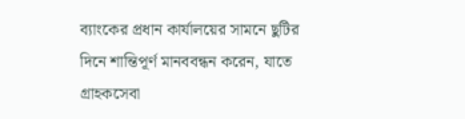ব্যাংকের প্রধান কার্যালয়ের সামনে ছুটির দিনে শান্তিপূর্ণ মানববন্ধন করেন, যাতে গ্রাহকসেবা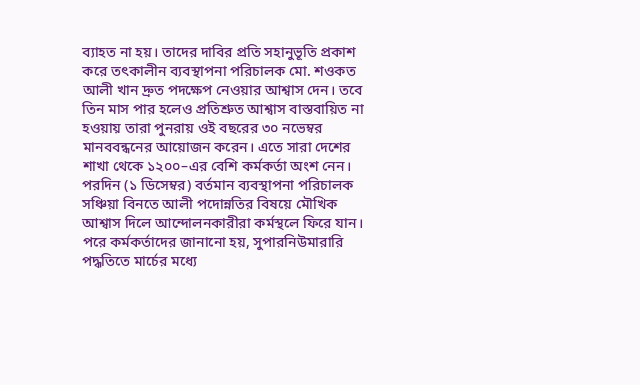ব্যাহত না হয়। তাদের দাবির প্রতি সহানুভূতি প্রকাশ করে তৎকালীন ব্যবস্থাপনা পরিচালক মো. শওকত আলী খান দ্রুত পদক্ষেপ নেওয়ার আশ্বাস দেন। তবে তিন মাস পার হলেও প্রতিশ্রুত আশ্বাস বাস্তবায়িত না হওয়ায় তারা পুনরায় ওই বছরের ৩০ নভেম্বর মানববন্ধনের আয়োজন করেন। এতে সারা দেশের শাখা থেকে ১২০০–এর বেশি কর্মকর্তা অংশ নেন। পরদিন (১ ডিসেম্বর) বর্তমান ব্যবস্থাপনা পরিচালক সঞ্চিয়া বিনতে আলী পদোন্নতির বিষয়ে মৌখিক আশ্বাস দিলে আন্দোলনকারীরা কর্মস্থলে ফিরে যান। পরে কর্মকর্তাদের জানানো হয়, সুপারনিউমারারি পদ্ধতিতে মার্চের মধ্যে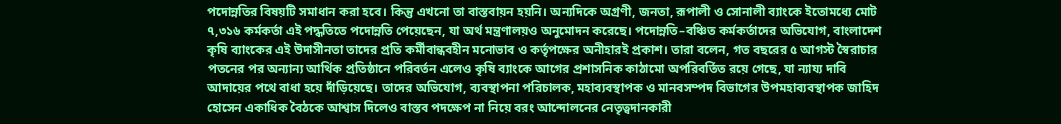পদোন্নতির বিষয়টি সমাধান করা হবে। কিন্তু এখনো তা বাস্তবায়ন হয়নি। অন্যদিকে অগ্রণী, জনতা, রূপালী ও সোনালী ব্যাংকে ইতোমধ্যে মোট ৭,৩১৬ কর্মকর্তা এই পদ্ধতিতে পদোন্নতি পেয়েছেন, যা অর্থ মন্ত্রণালয়ও অনুমোদন করেছে। পদোন্নতি–বঞ্চিত কর্মকর্তাদের অভিযোগ, বাংলাদেশ কৃষি ব্যাংকের এই উদাসীনতা তাদের প্রতি কর্মীবান্ধবহীন মনোভাব ও কর্তৃপক্ষের অনীহারই প্রকাশ। তারা বলেন, গত বছরের ৫ আগস্ট স্বৈরাচার পতনের পর অন্যান্য আর্থিক প্রতিষ্ঠানে পরিবর্তন এলেও কৃষি ব্যাংকে আগের প্রশাসনিক কাঠামো অপরিবর্তিত রয়ে গেছে, যা ন্যায্য দাবি আদায়ের পথে বাধা হয়ে দাঁড়িয়েছে। তাদের অভিযোগ, ব্যবস্থাপনা পরিচালক, মহাব্যবস্থাপক ও মানবসম্পদ বিভাগের উপমহাব্যবস্থাপক জাহিদ হোসেন একাধিক বৈঠকে আশ্বাস দিলেও বাস্তব পদক্ষেপ না নিয়ে বরং আন্দোলনের নেতৃত্বদানকারী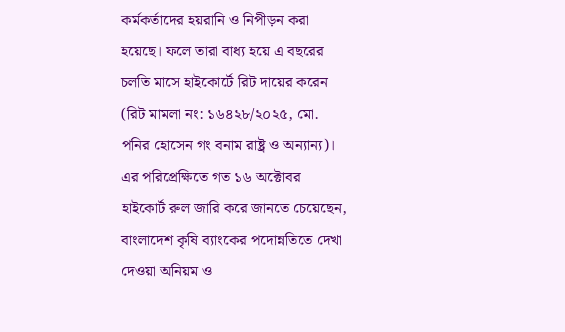কর্মকর্তাদের হয়রানি ও নিপীড়ন করা হয়েছে। ফলে তারা বাধ্য হয়ে এ বছরের চলতি মাসে হাইকোর্টে রিট দায়ের করেন (রিট মামলা নং: ১৬৪২৮/২০২৫, মো. পনির হোসেন গং বনাম রাষ্ট্র ও অন্যান্য)। এর পরিপ্রেক্ষিতে গত ১৬ অক্টোবর হাইকোর্ট রুল জারি করে জানতে চেয়েছেন, বাংলাদেশ কৃষি ব্যাংকের পদোন্নতিতে দেখা দেওয়া অনিয়ম ও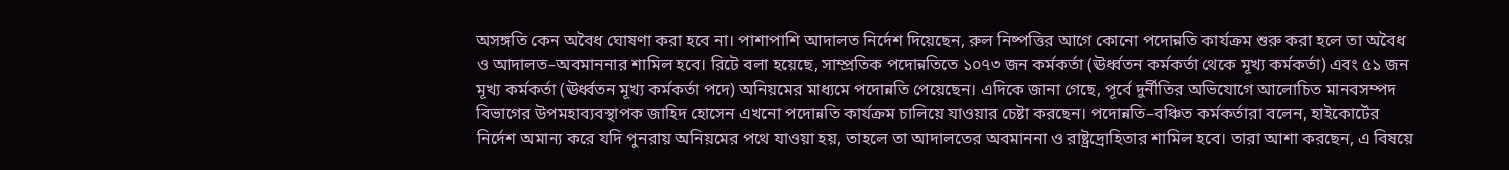অসঙ্গতি কেন অবৈধ ঘোষণা করা হবে না। পাশাপাশি আদালত নির্দেশ দিয়েছেন, রুল নিষ্পত্তির আগে কোনো পদোন্নতি কার্যক্রম শুরু করা হলে তা অবৈধ ও আদালত–অবমাননার শামিল হবে। রিটে বলা হয়েছে, সাম্প্রতিক পদোন্নতিতে ১০৭৩ জন কর্মকর্তা (ঊর্ধ্বতন কর্মকর্তা থেকে মূখ্য কর্মকর্তা) এবং ৫১ জন মূখ্য কর্মকর্তা (ঊর্ধ্বতন মূখ্য কর্মকর্তা পদে) অনিয়মের মাধ্যমে পদোন্নতি পেয়েছেন। এদিকে জানা গেছে, পূর্বে দুর্নীতির অভিযোগে আলোচিত মানবসম্পদ বিভাগের উপমহাব্যবস্থাপক জাহিদ হোসেন এখনো পদোন্নতি কার্যক্রম চালিয়ে যাওয়ার চেষ্টা করছেন। পদোন্নতি–বঞ্চিত কর্মকর্তারা বলেন, হাইকোর্টের নির্দেশ অমান্য করে যদি পুনরায় অনিয়মের পথে যাওয়া হয়, তাহলে তা আদালতের অবমাননা ও রাষ্ট্রদ্রোহিতার শামিল হবে। তারা আশা করছেন, এ বিষয়ে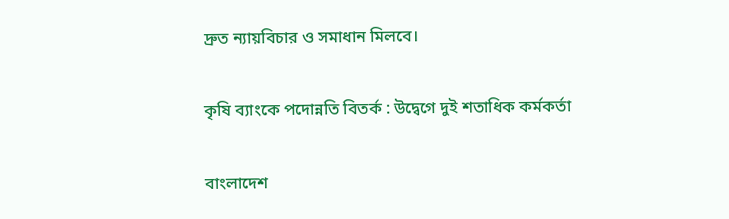দ্রুত ন্যায়বিচার ও সমাধান মিলবে।

কৃষি ব্যাংকে পদোন্নতি বিতর্ক : উদ্বেগে দুই শতাধিক কর্মকর্তা

বাংলাদেশ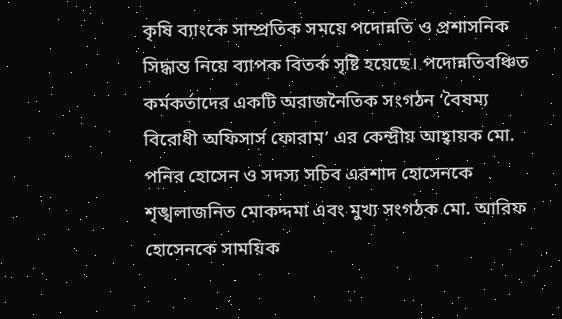কৃষি ব্যাংকে সাম্প্রতিক সময়ে পদোন্নতি ও প্রশাসনিক সিদ্ধান্ত নিয়ে ব্যাপক বিতর্ক সৃষ্টি হয়েছে। পদোন্নতিবঞ্চিত কর্মকর্তাদের একটি অরাজনৈতিক সংগঠন ‘বৈষম্য বিরোধী অফিসার্স ফোরাম’ এর কেন্দ্রীয় আহ্বায়ক মো. পনির হোসেন ও সদস্য সচিব এরশাদ হোসেনকে শৃঙ্খলাজনিত মোকদ্দমা এবং মুখ্য সংগঠক মো. আরিফ হোসেনকে সাময়িক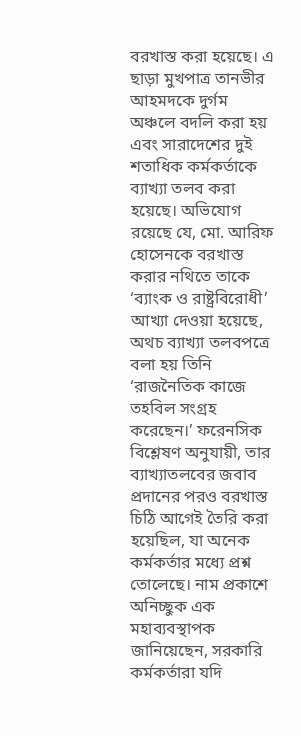বরখাস্ত করা হয়েছে। এ ছাড়া মুখপাত্র তানভীর আহমদকে দুর্গম অঞ্চলে বদলি করা হয় এবং সারাদেশের দুই শতাধিক কর্মকর্তাকে ব্যাখ্যা তলব করা হয়েছে। অভিযোগ রয়েছে যে, মো. আরিফ হোসেনকে বরখাস্ত করার নথিতে তাকে ‘ব্যাংক ও রাষ্ট্রবিরোধী’ আখ্যা দেওয়া হয়েছে, অথচ ব্যাখ্যা তলবপত্রে বলা হয় তিনি ‘রাজনৈতিক কাজে তহবিল সংগ্রহ করেছেন।’ ফরেনসিক বিশ্লেষণ অনুযায়ী, তার ব্যাখ্যাতলবের জবাব প্রদানের পরও বরখাস্ত চিঠি আগেই তৈরি করা হয়েছিল, যা অনেক কর্মকর্তার মধ্যে প্রশ্ন তোলেছে। নাম প্রকাশে অনিচ্ছুক এক মহাব্যবস্থাপক জানিয়েছেন, সরকারি কর্মকর্তারা যদি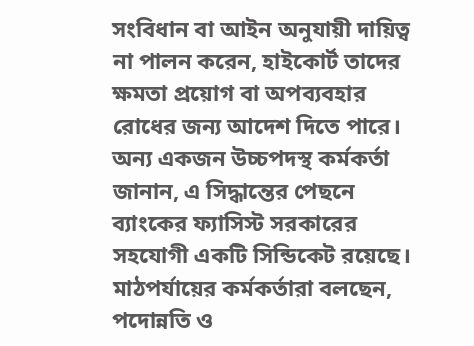সংবিধান বা আইন অনুযায়ী দায়িত্ব না পালন করেন, হাইকোর্ট তাদের ক্ষমতা প্রয়োগ বা অপব্যবহার রোধের জন্য আদেশ দিতে পারে। অন্য একজন উচ্চপদস্থ কর্মকর্তা জানান, এ সিদ্ধান্তের পেছনে ব্যাংকের ফ্যাসিস্ট সরকারের সহযোগী একটি সিন্ডিকেট রয়েছে। মাঠপর্যায়ের কর্মকর্তারা বলছেন, পদোন্নতি ও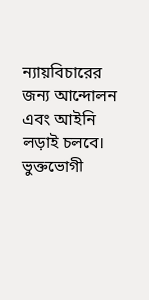ন্যায়বিচারের জন্য আন্দোলন এবং আইনি লড়াই চলবে। ভুক্তভোগী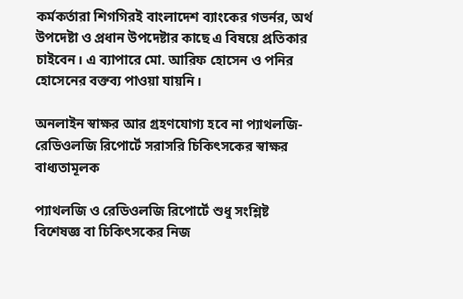কর্মকর্তারা শিগগিরই বাংলাদেশ ব্যাংকের গভর্নর, অর্থ উপদেষ্টা ও প্রধান উপদেষ্টার কাছে এ বিষয়ে প্রতিকার চাইবেন। এ ব্যাপারে মো. আরিফ হোসেন ও পনির হোসেনের বক্তব্য পাওয়া যায়নি।

অনলাইন স্বাক্ষর আর গ্রহণযোগ্য হবে না প্যাথলজি-রেডিওলজি রিপোর্টে সরাসরি চিকিৎসকের স্বাক্ষর বাধ্যতামূলক

প্যাথলজি ও রেডিওলজি রিপোর্টে শুধু সংশ্লিষ্ট বিশেষজ্ঞ বা চিকিৎসকের নিজ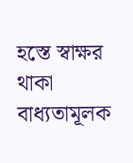হস্তে স্বাক্ষর থাকা বাধ্যতামূলক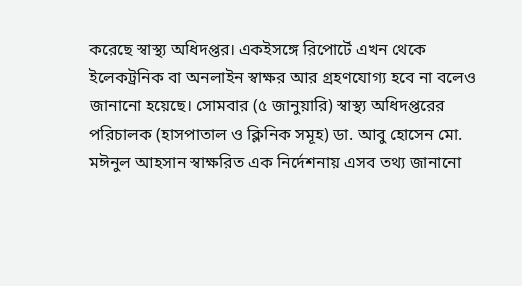করেছে স্বাস্থ্য অধিদপ্তর। একইসঙ্গে রিপোর্টে এখন থেকে ইলেকট্রনিক বা অনলাইন স্বাক্ষর আর গ্রহণযোগ্য হবে না বলেও জানানো হয়েছে। সোমবার (৫ জানুয়ারি) স্বাস্থ্য অধিদপ্তরের পরিচালক (হাসপাতাল ও ক্লিনিক সমূহ) ডা. আবু হোসেন মো. মঈনুল আহসান স্বাক্ষরিত এক নির্দেশনায় এসব তথ্য জানানো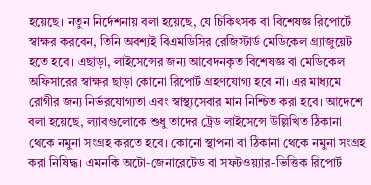হয়েছে। নতুন নির্দেশনায় বলা হয়েছে, যে চিকিৎসক বা বিশেষজ্ঞ রিপোর্টে স্বাক্ষর করবেন, তিনি অবশ্যই বিএমডিসির রেজিস্টার্ড মেডিকেল গ্র্যাজুয়েট হতে হবে। এছাড়া, লাইসেন্সের জন্য আবেদনকৃত বিশেষজ্ঞ বা মেডিকেল অফিসারের স্বাক্ষর ছাড়া কোনো রিপোর্ট গ্রহণযোগ্য হবে না। এর মাধ্যমে রোগীর জন্য নির্ভরযোগ্যতা এবং স্বাস্থ্যসেবার মান নিশ্চিত করা হবে। আদেশে বলা হয়েছে, ল্যাবগুলোকে শুধু তাদের ট্রেড লাইসেন্সে উল্লিখিত ঠিকানা থেকে নমুনা সংগ্রহ করতে হবে। কোনো স্থাপনা বা ঠিকানা থেকে নমুনা সংগ্রহ করা নিষিদ্ধ। এমনকি অটো-জেনারেটেড বা সফটওয়্যার-ভিত্তিক রিপোর্ট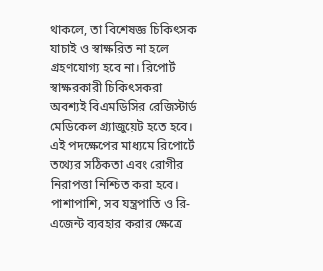থাকলে, তা বিশেষজ্ঞ চিকিৎসক যাচাই ও স্বাক্ষরিত না হলে গ্রহণযোগ্য হবে না। রিপোর্ট স্বাক্ষরকারী চিকিৎসকরা অবশ্যই বিএমডিসির রেজিস্টার্ড মেডিকেল গ্র্যাজুয়েট হতে হবে। এই পদক্ষেপের মাধ্যমে রিপোর্টে তথ্যের সঠিকতা এবং রোগীর নিরাপত্তা নিশ্চিত করা হবে। পাশাপাশি, সব যন্ত্রপাতি ও রি-এজেন্ট ব্যবহার করার ক্ষেত্রে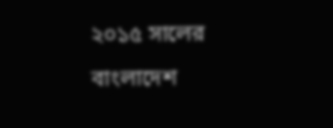২০১৫ সালের বাংলাদেশ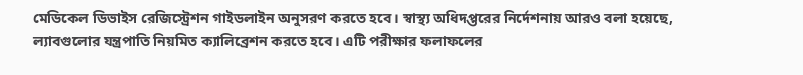মেডিকেল ডিভাইস রেজিস্ট্রেশন গাইডলাইন অনুসরণ করতে হবে। স্বাস্থ্য অধিদপ্তরের নির্দেশনায় আরও বলা হয়েছে, ল্যাবগুলোর যন্ত্রপাতি নিয়মিত ক্যালিব্রেশন করতে হবে। এটি পরীক্ষার ফলাফলের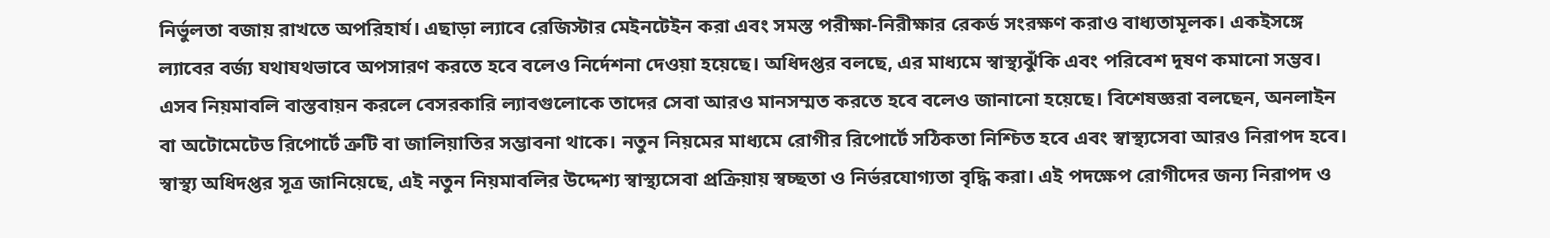নির্ভুলতা বজায় রাখতে অপরিহার্য। এছাড়া ল্যাবে রেজিস্টার মেইনটেইন করা এবং সমস্ত পরীক্ষা-নিরীক্ষার রেকর্ড সংরক্ষণ করাও বাধ্যতামূলক। একইসঙ্গে ল্যাবের বর্জ্য যথাযথভাবে অপসারণ করতে হবে বলেও নির্দেশনা দেওয়া হয়েছে। অধিদপ্তর বলছে, এর মাধ্যমে স্বাস্থ্যঝুঁকি এবং পরিবেশ দূষণ কমানো সম্ভব। এসব নিয়মাবলি বাস্তবায়ন করলে বেসরকারি ল্যাবগুলোকে তাদের সেবা আরও মানসম্মত করতে হবে বলেও জানানো হয়েছে। বিশেষজ্ঞরা বলছেন, অনলাইন বা অটোমেটেড রিপোর্টে ত্রুটি বা জালিয়াতির সম্ভাবনা থাকে। নতুন নিয়মের মাধ্যমে রোগীর রিপোর্টে সঠিকতা নিশ্চিত হবে এবং স্বাস্থ্যসেবা আরও নিরাপদ হবে। স্বাস্থ্য অধিদপ্তর সূত্র জানিয়েছে, এই নতুন নিয়মাবলির উদ্দেশ্য স্বাস্থ্যসেবা প্রক্রিয়ায় স্বচ্ছতা ও নির্ভরযোগ্যতা বৃদ্ধি করা। এই পদক্ষেপ রোগীদের জন্য নিরাপদ ও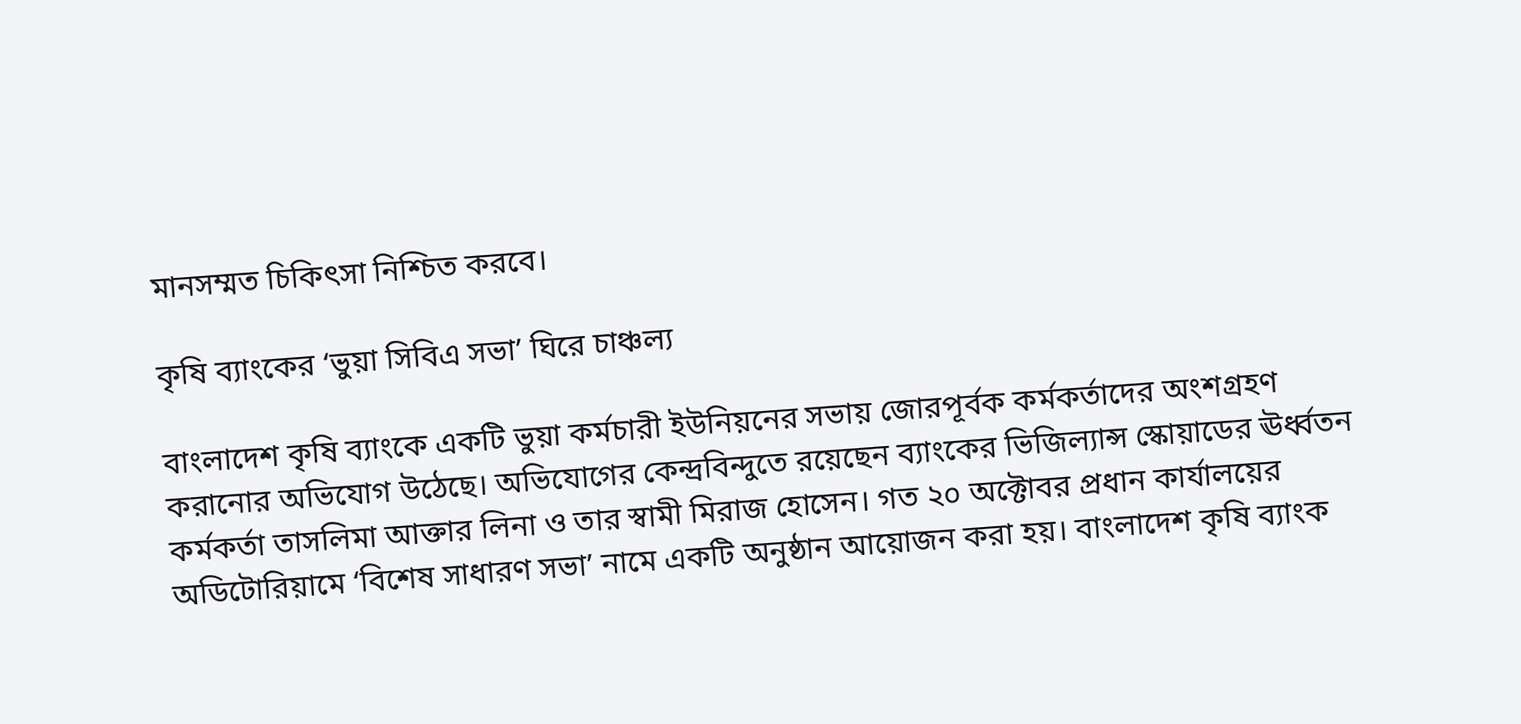মানসম্মত চিকিৎসা নিশ্চিত করবে।

কৃষি ব্যাংকের ‘ভুয়া সিবিএ সভা’ ঘিরে চাঞ্চল্য

বাংলাদেশ কৃষি ব্যাংকে একটি ভুয়া কর্মচারী ইউনিয়নের সভায় জোরপূর্বক কর্মকর্তাদের অংশগ্রহণ করানোর অভিযোগ উঠেছে। অভিযোগের কেন্দ্রবিন্দুতে রয়েছেন ব্যাংকের ভিজিল্যান্স স্কোয়াডের ঊর্ধ্বতন কর্মকর্তা তাসলিমা আক্তার লিনা ও তার স্বামী মিরাজ হোসেন। গত ২০ অক্টোবর প্রধান কার্যালয়ের অডিটোরিয়ামে ‘বিশেষ সাধারণ সভা’ নামে একটি অনুষ্ঠান আয়োজন করা হয়। বাংলাদেশ কৃষি ব্যাংক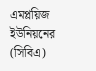এমপ্লয়িজ ইউনিয়নের (সিবিএ)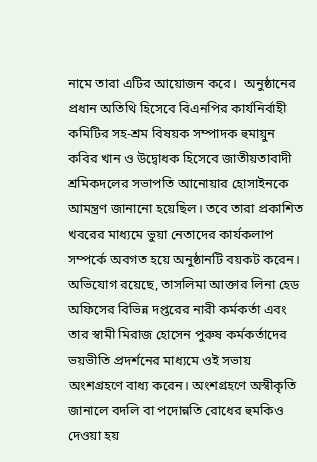নামে তারা এটির আয়োজন করে।  অনুষ্ঠানের প্রধান অতিথি হিসেবে বিএনপির কার্যনির্বাহী কমিটির সহ-শ্রম বিষয়ক সম্পাদক হুমায়ুন কবির খান ও উদ্বোধক হিসেবে জাতীয়তাবাদী শ্রমিকদলের সভাপতি আনোয়ার হোসাইনকে আমন্ত্রণ জানানো হয়েছিল। তবে তারা প্রকাশিত খবরের মাধ্যমে ভুয়া নেতাদের কার্যকলাপ সম্পর্কে অবগত হয়ে অনুষ্ঠানটি বয়কট করেন। অভিযোগ রয়েছে, তাসলিমা আক্তার লিনা হেড অফিসের বিভিন্ন দপ্তরের নারী কর্মকর্তা এবং তার স্বামী মিরাজ হোসেন পুরুষ কর্মকর্তাদের ভয়ভীতি প্রদর্শনের মাধ্যমে ওই সভায় অংশগ্রহণে বাধ্য করেন। অংশগ্রহণে অস্বীকৃতি জানালে বদলি বা পদোন্নতি রোধের হুমকিও দেওয়া হয়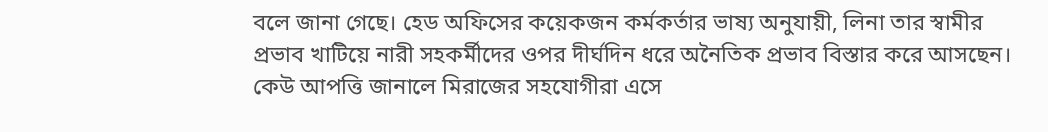বলে জানা গেছে। হেড অফিসের কয়েকজন কর্মকর্তার ভাষ্য অনুযায়ী, লিনা তার স্বামীর প্রভাব খাটিয়ে নারী সহকর্মীদের ওপর দীর্ঘদিন ধরে অনৈতিক প্রভাব বিস্তার করে আসছেন। কেউ আপত্তি জানালে মিরাজের সহযোগীরা এসে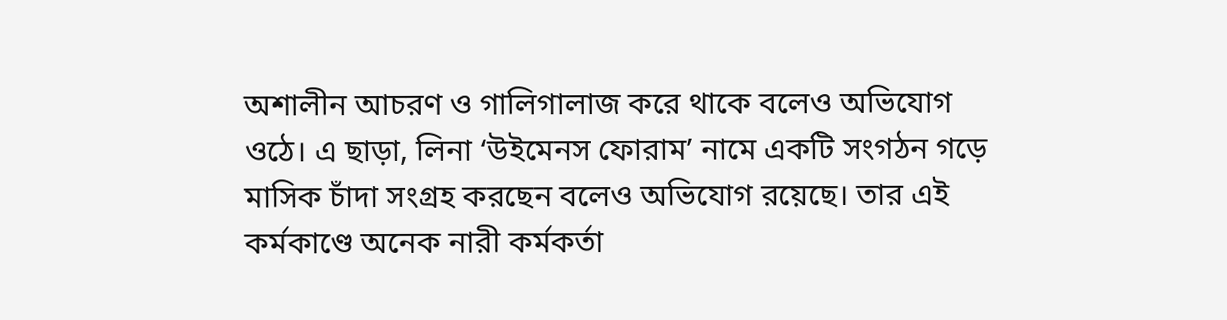অশালীন আচরণ ও গালিগালাজ করে থাকে বলেও অভিযোগ ওঠে। এ ছাড়া, লিনা ‘উইমেনস ফোরাম’ নামে একটি সংগঠন গড়ে মাসিক চাঁদা সংগ্রহ করছেন বলেও অভিযোগ রয়েছে। তার এই কর্মকাণ্ডে অনেক নারী কর্মকর্তা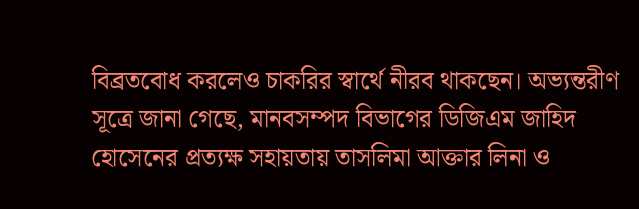বিব্রতবোধ করলেও চাকরির স্বার্থে নীরব থাকছেন। অভ্যন্তরীণ সূত্রে জানা গেছে, মানবসম্পদ বিভাগের ডিজিএম জাহিদ হোসেনের প্রত্যক্ষ সহায়তায় তাসলিমা আক্তার লিনা ও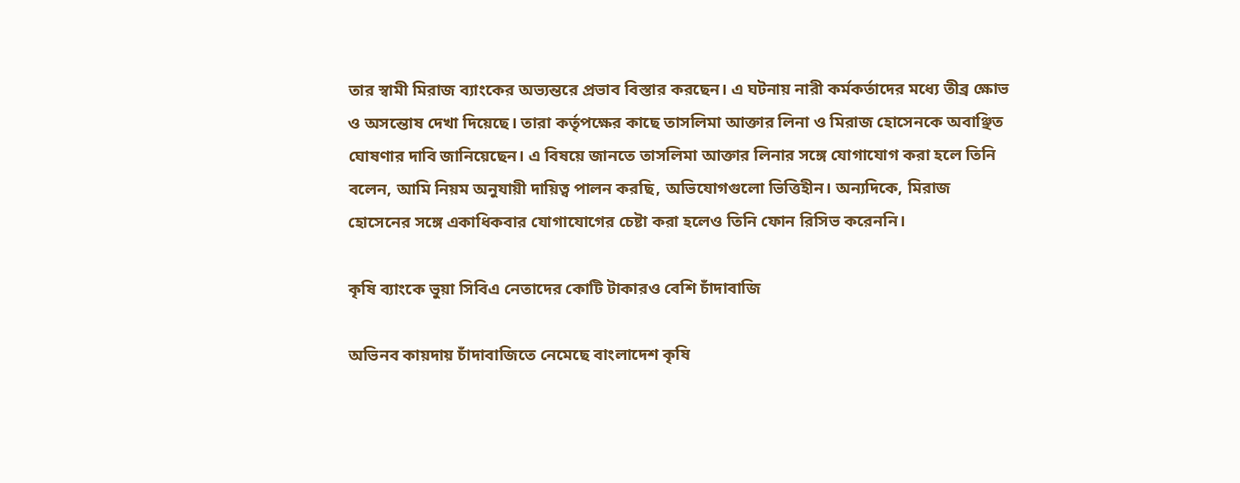তার স্বামী মিরাজ ব্যাংকের অভ্যন্তরে প্রভাব বিস্তার করছেন। এ ঘটনায় নারী কর্মকর্তাদের মধ্যে তীব্র ক্ষোভ ও অসন্তোষ দেখা দিয়েছে। তারা কর্তৃপক্ষের কাছে তাসলিমা আক্তার লিনা ও মিরাজ হোসেনকে অবাঞ্ছিত ঘোষণার দাবি জানিয়েছেন। এ বিষয়ে জানতে তাসলিমা আক্তার লিনার সঙ্গে যোগাযোগ করা হলে তিনি বলেন, আমি নিয়ম অনুযায়ী দায়িত্ব পালন করছি, অভিযোগগুলো ভিত্তিহীন। অন্যদিকে, মিরাজ হোসেনের সঙ্গে একাধিকবার যোগাযোগের চেষ্টা করা হলেও তিনি ফোন রিসিভ করেননি।

কৃষি ব্যাংকে ভুয়া সিবিএ নেতাদের কোটি টাকারও বেশি চাঁদাবাজি

অভিনব কায়দায় চাঁদাবাজিতে নেমেছে বাংলাদেশ কৃষি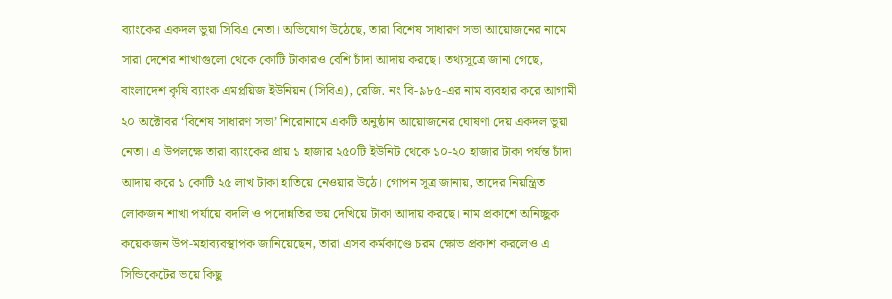ব্যাংকের একদল ভুয়া সিবিএ নেতা। অভিযোগ উঠেছে, তারা বিশেষ সাধারণ সভা আয়োজনের নামে সারা দেশের শাখাগুলো থেকে কোটি টাকারও বেশি চাঁদা আদায় করছে। তথ্যসূত্রে জানা গেছে, বাংলাদেশ কৃষি ব্যাংক এমপ্লয়িজ ইউনিয়ন (সিবিএ), রেজি. নং বি-৯৮৫-এর নাম ব্যবহার করে আগামী ২০ অক্টোবর ‘বিশেষ সাধারণ সভা’ শিরোনামে একটি অনুষ্ঠান আয়োজনের ঘোষণা দেয় একদল ভুয়া নেতা। এ উপলক্ষে তারা ব্যাংকের প্রায় ১ হাজার ২৫০টি ইউনিট থেকে ১০-২০ হাজার টাকা পর্যন্ত চাঁদা আদায় করে ১ কোটি ২৫ লাখ টাকা হাতিয়ে নেওয়ার উঠে। গোপন সূত্র জানায়, তাদের নিয়ন্ত্রিত লোকজন শাখা পর্যায়ে বদলি ও পদোন্নতির ভয় দেখিয়ে টাকা আদায় করছে। নাম প্রকাশে অনিচ্ছুক কয়েকজন উপ-মহাব্যবস্থাপক জানিয়েছেন, তারা এসব কর্মকাণ্ডে চরম ক্ষোভ প্রকাশ করলেও এ সিন্ডিকেটের ভয়ে কিছু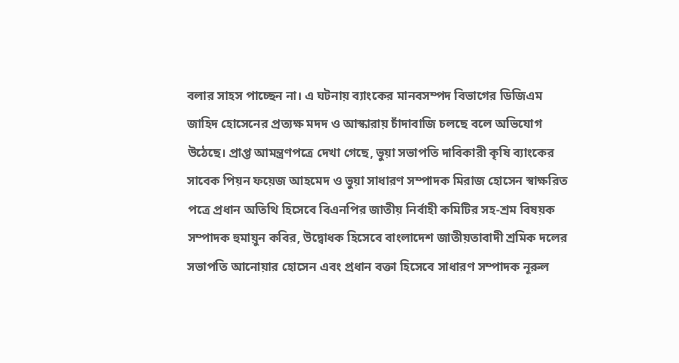বলার সাহস পাচ্ছেন না। এ ঘটনায় ব্যাংকের মানবসম্পদ বিভাগের ডিজিএম জাহিদ হোসেনের প্রত্যক্ষ মদদ ও আস্কারায় চাঁদাবাজি চলছে বলে অভিযোগ উঠেছে। প্রাপ্ত আমন্ত্রণপত্রে দেখা গেছে, ভুয়া সভাপতি দাবিকারী কৃষি ব্যাংকের সাবেক পিয়ন ফয়েজ আহমেদ ও ভুয়া সাধারণ সম্পাদক মিরাজ হোসেন স্বাক্ষরিত পত্রে প্রধান অতিথি হিসেবে বিএনপির জাতীয় নির্বাহী কমিটির সহ-শ্রম বিষয়ক সম্পাদক হুমায়ুন কবির, উদ্বোধক হিসেবে বাংলাদেশ জাতীয়তাবাদী শ্রমিক দলের সভাপতি আনোয়ার হোসেন এবং প্রধান বক্তা হিসেবে সাধারণ সম্পাদক নূরুল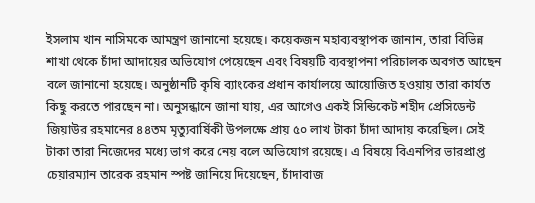ইসলাম খান নাসিমকে আমন্ত্রণ জানানো হয়েছে। কয়েকজন মহাব্যবস্থাপক জানান, তারা বিভিন্ন শাখা থেকে চাঁদা আদায়ের অভিযোগ পেয়েছেন এবং বিষয়টি ব্যবস্থাপনা পরিচালক অবগত আছেন বলে জানানো হয়েছে। অনুষ্ঠানটি কৃষি ব্যাংকের প্রধান কার্যালয়ে আয়োজিত হওয়ায় তারা কার্যত কিছু করতে পারছেন না। অনুসন্ধানে জানা যায়, এর আগেও একই সিন্ডিকেট শহীদ প্রেসিডেন্ট জিয়াউর রহমানের ৪৪তম মৃত্যুবার্ষিকী উপলক্ষে প্রায় ৫০ লাখ টাকা চাঁদা আদায় করেছিল। সেই টাকা তারা নিজেদের মধ্যে ভাগ করে নেয় বলে অভিযোগ রয়েছে। এ বিষয়ে বিএনপির ভারপ্রাপ্ত চেয়ারম্যান তারেক রহমান স্পষ্ট জানিয়ে দিয়েছেন, চাঁদাবাজ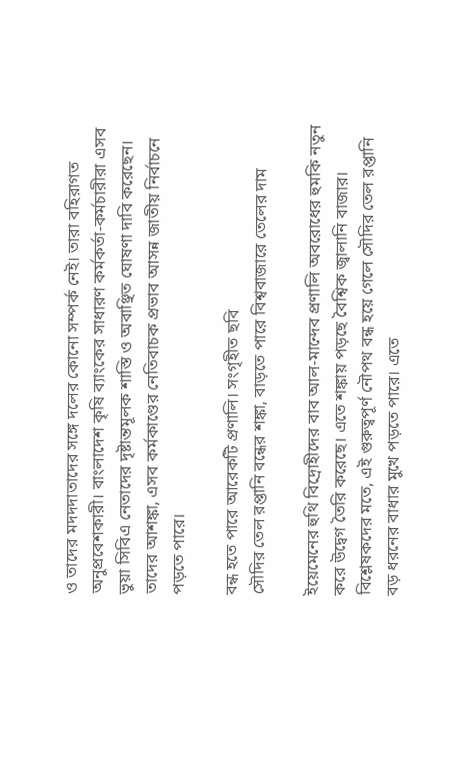ও তাদের মদদদাতাদের সঙ্গে দলের কোনো সম্পর্ক নেই। তারা বহিরাগত অনুপ্রবেশকারী। বাংলাদেশ কৃষি ব্যাংকের সাধারণ কর্মকর্তা-কর্মচারীরা এসব ভুয়া সিবিএ নেতাদের দৃষ্টান্তমূলক শাস্তি ও অবাঞ্ছিত ঘোষণা দাবি করেছেন। তাদের আশঙ্কা, এসব কর্মকাণ্ডের নেতিবাচক প্রভাব আসন্ন জাতীয় নির্বাচনে পড়তে পারে।

বন্ধ হতে পারে আরেকটি প্রণালি। সংগৃহীত ছবি
সৌদির তেল রপ্তানি বন্ধের শঙ্কা, বাড়তে পারে বিশ্ববাজারে তেলের দাম

ইয়েমেনের হুথি বিদ্রোহীদের বাব আল-মান্দেব প্রণালি অবরোধের হুমকি নতুন করে উদ্বেগ তৈরি করেছে। এতে শঙ্কায় পড়ছে বৈশ্বিক জ্বালানি বাজার।     বিশ্লেষকদের মতে, এই গুরুত্বপূর্ণ নৌপথ বন্ধ হয়ে গেলে সৌদির তেল রপ্তানি বড় ধরনের বাধার মুখে পড়তে পারে। এতে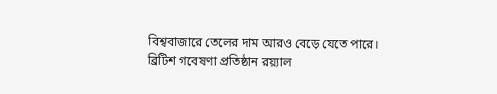বিশ্ববাজারে তেলের দাম আরও বেড়ে যেতে পারে।     ব্রিটিশ গবেষণা প্রতিষ্ঠান রয়্যাল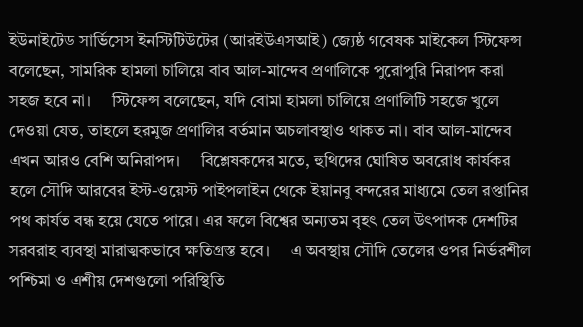ইউনাইটেড সার্ভিসেস ইনস্টিটিউটের (আরইউএসআই) জ্যেষ্ঠ গবেষক মাইকেল স্টিফেন্স বলেছেন, সামরিক হামলা চালিয়ে বাব আল-মান্দেব প্রণালিকে পুরোপুরি নিরাপদ করা সহজ হবে না।     স্টিফেন্স বলেছেন, যদি বোমা হামলা চালিয়ে প্রণালিটি সহজে খুলে দেওয়া যেত, তাহলে হরমুজ প্রণালির বর্তমান অচলাবস্থাও থাকত না। বাব আল-মান্দেব এখন আরও বেশি অনিরাপদ।     বিশ্লেষকদের মতে, হুথিদের ঘোষিত অবরোধ কার্যকর হলে সৌদি আরবের ইস্ট-ওয়েস্ট পাইপলাইন থেকে ইয়ানবু বন্দরের মাধ্যমে তেল রপ্তানির পথ কার্যত বন্ধ হয়ে যেতে পারে। এর ফলে বিশ্বের অন্যতম বৃহৎ তেল উৎপাদক দেশটির সরবরাহ ব্যবস্থা মারাত্মকভাবে ক্ষতিগ্রস্ত হবে।     এ অবস্থায় সৌদি তেলের ওপর নির্ভরশীল পশ্চিমা ও এশীয় দেশগুলো পরিস্থিতি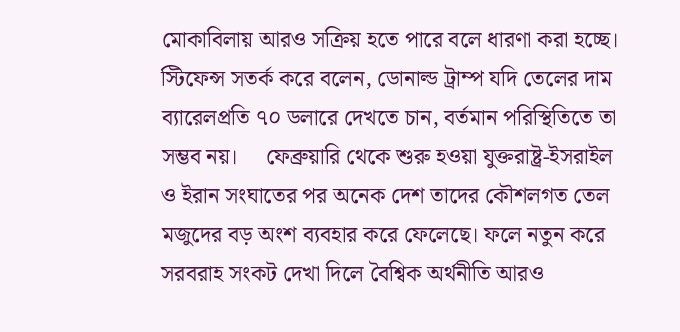মোকাবিলায় আরও সক্রিয় হতে পারে বলে ধারণা করা হচ্ছে।     স্টিফেন্স সতর্ক করে বলেন, ডোনাল্ড ট্রাম্প যদি তেলের দাম ব্যারেলপ্রতি ৭০ ডলারে দেখতে চান, বর্তমান পরিস্থিতিতে তা সম্ভব নয়।     ফেব্রুয়ারি থেকে শুরু হওয়া যুক্তরাষ্ট্র-ইসরাইল ও ইরান সংঘাতের পর অনেক দেশ তাদের কৌশলগত তেল মজুদের বড় অংশ ব্যবহার করে ফেলেছে। ফলে নতুন করে সরবরাহ সংকট দেখা দিলে বৈশ্বিক অর্থনীতি আরও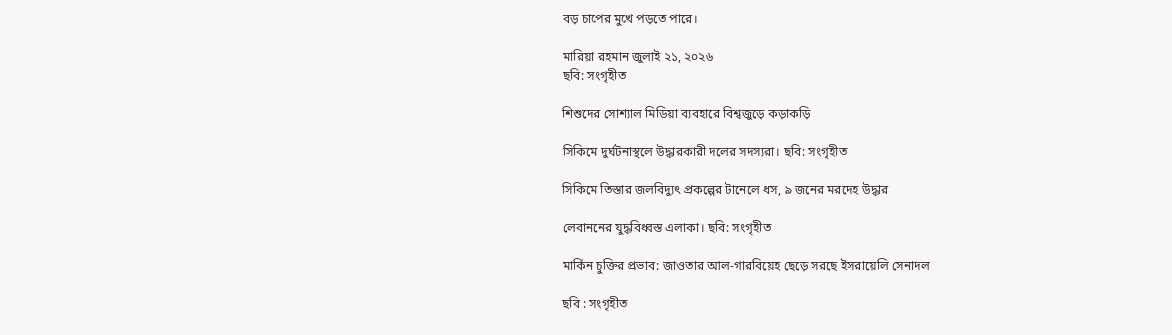বড় চাপের মুখে পড়তে পারে।

মারিয়া রহমান জুলাই ২১, ২০২৬
ছবি: সংগৃহীত

শিশুদের সোশ্যাল মিডিয়া ব্যবহারে বিশ্বজুড়ে কড়াকড়ি

সিকিমে দুর্ঘটনাস্থলে উদ্ধারকারী দলের সদস্যরা। ছবি: সংগৃহীত

সিকিমে তিস্তার জলবিদ্যুৎ প্রকল্পের টানেলে ধস, ৯ জনের মরদেহ উদ্ধার

লেবাননের যুদ্ধবিধ্বস্ত এলাকা। ছবি: সংগৃহীত

মার্কিন চুক্তির প্রভাব: জাওতার আল-গারবিয়েহ ছেড়ে সরছে ইসরায়েলি সেনাদল

ছবি : সংগৃহীত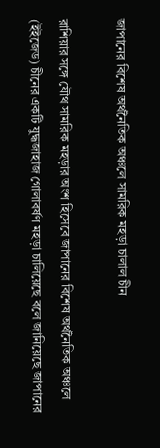জাপানের বিশেষ অর্থনৈতিক অঞ্চলে সামরিক মহড়া চালাল চীন

রাশিয়ার সঙ্গে যৌথ সামরিক মহড়ার অংশ হিসেবে জাপানের বিশেষ অর্থনৈতিক অঞ্চলে (ইইজেড) চীনের একটি যুদ্ধজাহাজ গোলাবর্ষণ মহড়া চালিয়েছে বলে জানিয়েছে জাপানের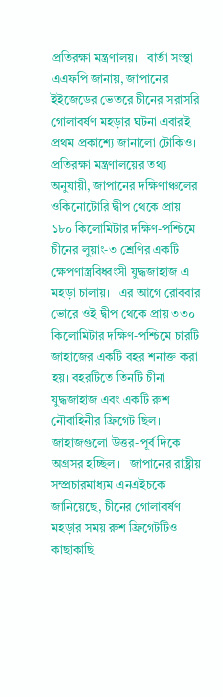প্রতিরক্ষা মন্ত্রণালয়।   বার্তা সংস্থা এএফপি জানায়, জাপানের ইইজেডের ভেতরে চীনের সরাসরি গোলাবর্ষণ মহড়ার ঘটনা এবারই প্রথম প্রকাশ্যে জানালো টোকিও।   প্রতিরক্ষা মন্ত্রণালয়ের তথ্য অনুযায়ী, জাপানের দক্ষিণাঞ্চলের ওকিনোটোরি দ্বীপ থেকে প্রায় ১৮০ কিলোমিটার দক্ষিণ-পশ্চিমে চীনের লুয়াং-৩ শ্রেণির একটি ক্ষেপণাস্ত্রবিধ্বংসী যুদ্ধজাহাজ এ মহড়া চালায়।   এর আগে রোববার ভোরে ওই দ্বীপ থেকে প্রায় ৩৩০ কিলোমিটার দক্ষিণ-পশ্চিমে চারটি জাহাজের একটি বহর শনাক্ত করা হয়। বহরটিতে তিনটি চীনা যুদ্ধজাহাজ এবং একটি রুশ নৌবাহিনীর ফ্রিগেট ছিল। জাহাজগুলো উত্তর-পূর্ব দিকে অগ্রসর হচ্ছিল।   জাপানের রাষ্ট্রীয় সম্প্রচারমাধ্যম এনএইচকে জানিয়েছে, চীনের গোলাবর্ষণ মহড়ার সময় রুশ ফ্রিগেটটিও কাছাকাছি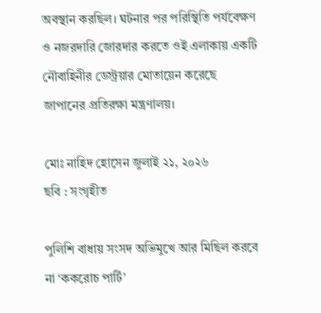অবস্থান করছিল। ঘটনার পর পরিস্থিতি পর্যবেক্ষণ ও নজরদারি জোরদার করতে ওই এলাকায় একটি নৌবাহিনীর ডেস্ট্রয়ার মোতায়েন করেছে জাপানের প্রতিরক্ষা মন্ত্রণালয়।

মোঃ নাহিদ হোসেন জুলাই ২১, ২০২৬
ছবি : সংগৃহীত

পুলিশি বাধায় সংসদ অভিমুখে আর মিছিল করবে না ‘ককরোচ পার্টি’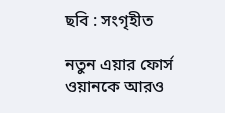ছবি : সংগৃহীত

নতুন এয়ার ফোর্স ওয়ানকে আরও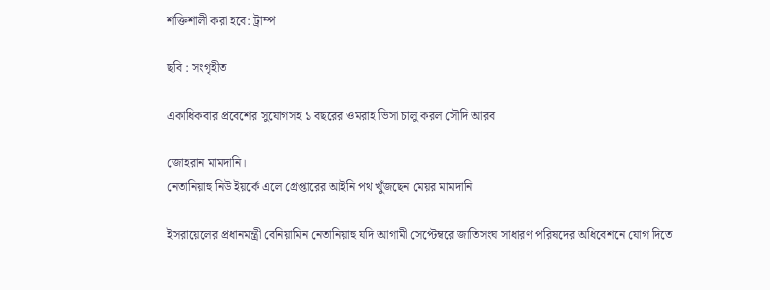শক্তিশালী করা হবে: ট্রাম্প

ছবি : সংগৃহীত

একাধিকবার প্রবেশের সুযোগসহ ১ বছরের ওমরাহ ভিসা চালু করল সৌদি আরব

জোহরান মামদানি।
নেতানিয়াহু নিউ ইয়র্কে এলে গ্রেপ্তারের আইনি পথ খুঁজছেন মেয়র মামদানি

ইসরায়েলের প্রধানমন্ত্রী বেনিয়ামিন নেতানিয়াহু যদি আগামী সেপ্টেম্বরে জাতিসংঘ সাধারণ পরিষদের অধিবেশনে যোগ দিতে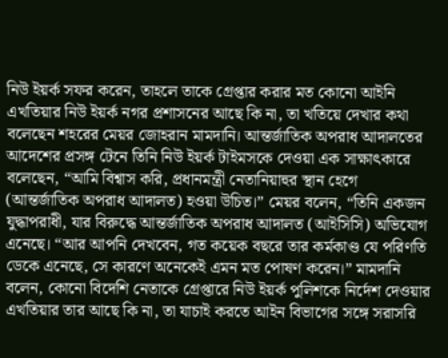নিউ ইয়র্ক সফর করেন, তাহলে তাকে গ্রেপ্তার করার মত কোনো আইনি এখতিয়ার নিউ ইয়র্ক নগর প্রশাসনের আছে কি না, তা খতিয়ে দেখার কথা বলেছেন শহরের মেয়র জোহরান মামদানি। আন্তর্জাতিক অপরাধ আদালতের আদেশের প্রসঙ্গ টেনে তিনি নিউ ইয়র্ক টাইমসকে দেওয়া এক সাক্ষাৎকারে বলেছেন, “আমি বিশ্বাস করি, প্রধানমন্ত্রী নেতানিয়াহুর স্থান হেগে (আন্তর্জাতিক অপরাধ আদালত) হওয়া উচিত।” মেয়র বলেন, “তিনি একজন যুদ্ধাপরাধী, যার বিরুদ্ধে আন্তর্জাতিক অপরাধ আদালত (আইসিসি) অভিযোগ এনেছে। “আর আপনি দেখবেন, গত কয়েক বছরে তার কর্মকাণ্ড যে পরিণতি ডেকে এনেছে, সে কারণে অনেকেই এমন মত পোষণ করেন।” মামদানি বলেন, কোনো বিদেশি নেতাকে গ্রেপ্তারে নিউ ইয়র্ক পুলিশকে নির্দেশ দেওয়ার এখতিয়ার তার আছে কি না, তা যাচাই করতে আইন বিভাগের সঙ্গে সরাসরি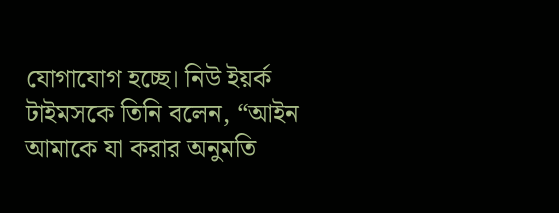যোগাযোগ হচ্ছে। নিউ ইয়র্ক টাইমসকে তিনি বলেন, “আইন আমাকে যা করার অনুমতি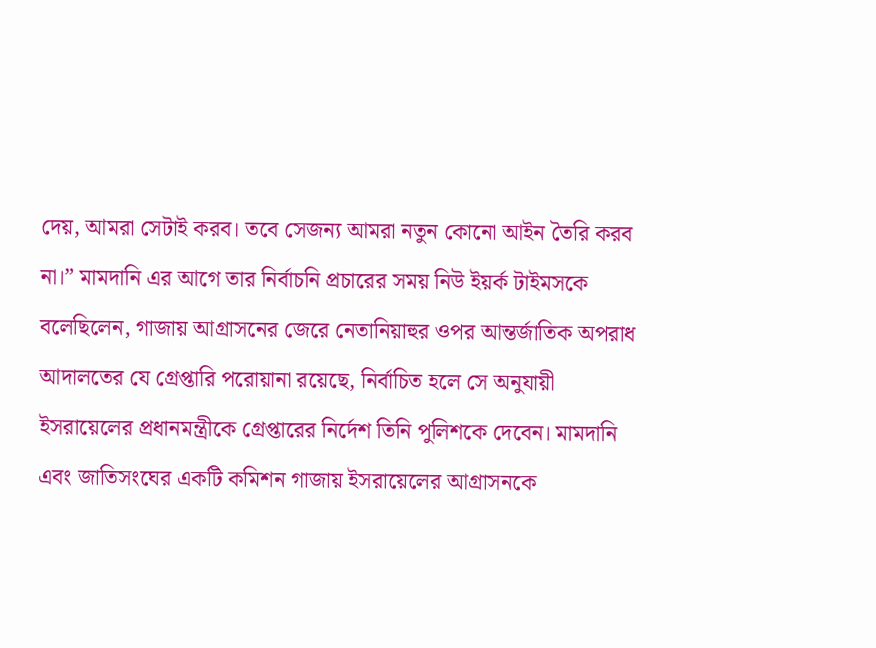দেয়, আমরা সেটাই করব। তবে সেজন্য আমরা নতুন কোনো আইন তৈরি করব না।” মামদানি এর আগে তার নির্বাচনি প্রচারের সময় নিউ ইয়র্ক টাইমসকে বলেছিলেন, গাজায় আগ্রাসনের জেরে নেতানিয়াহুর ওপর আন্তর্জাতিক অপরাধ আদালতের যে গ্রেপ্তারি পরোয়ানা রয়েছে, নির্বাচিত হলে সে অনুযায়ী ইসরায়েলের প্রধানমন্ত্রীকে গ্রেপ্তারের নির্দেশ তিনি পুলিশকে দেবেন। মামদানি এবং জাতিসংঘের একটি কমিশন গাজায় ইসরায়েলের আগ্রাসনকে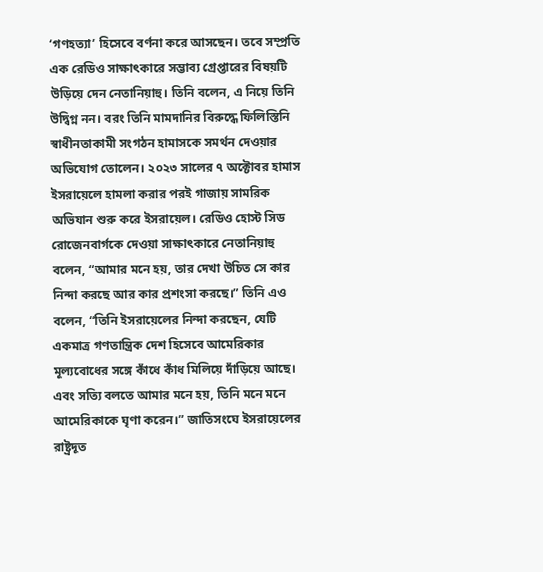‘গণহত্যা’ হিসেবে বর্ণনা করে আসছেন। তবে সম্প্রতি এক রেডিও সাক্ষাৎকারে সম্ভাব্য গ্রেপ্তারের বিষয়টি উড়িয়ে দেন নেতানিয়াহু। তিনি বলেন, এ নিয়ে তিনি উদ্বিগ্ন নন। বরং তিনি মামদানির বিরুদ্ধে ফিলিস্তিনি স্বাধীনতাকামী সংগঠন হামাসকে সমর্থন দেওয়ার অভিযোগ তোলেন। ২০২৩ সালের ৭ অক্টোবর হামাস ইসরায়েলে হামলা করার পরই গাজায় সামরিক অভিযান শুরু করে ইসরায়েল। রেডিও হোস্ট সিড রোজেনবার্গকে দেওয়া সাক্ষাৎকারে নেতানিয়াহু বলেন, “আমার মনে হয়, তার দেখা উচিত সে কার নিন্দা করছে আর কার প্রশংসা করছে।” তিনি এও বলেন, “তিনি ইসরায়েলের নিন্দা করছেন, যেটি একমাত্র গণতান্ত্রিক দেশ হিসেবে আমেরিকার মূল্যবোধের সঙ্গে কাঁধে কাঁধ মিলিয়ে দাঁড়িয়ে আছে। এবং সত্যি বলতে আমার মনে হয়, তিনি মনে মনে আমেরিকাকে ঘৃণা করেন।” জাতিসংঘে ইসরায়েলের রাষ্ট্রদূত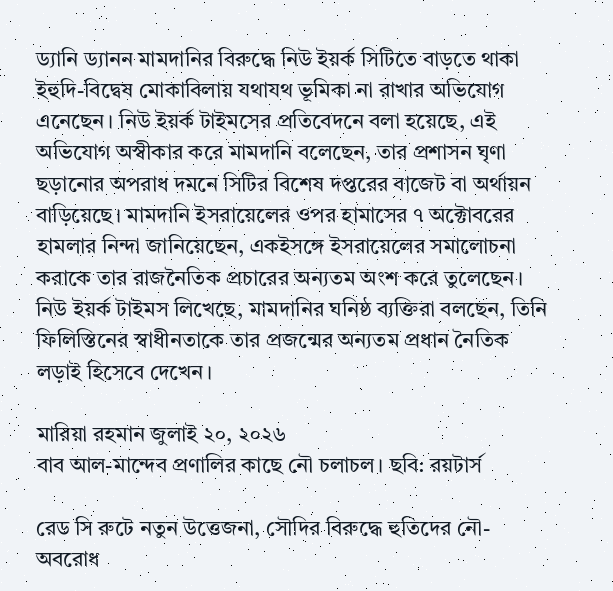ড্যানি ড্যানন মামদানির বিরুদ্ধে নিউ ইয়র্ক সিটিতে বাড়তে থাকা ইহুদি-বিদ্বেষ মোকাবিলায় যথাযথ ভূমিকা না রাখার অভিযোগ এনেছেন। নিউ ইয়র্ক টাইমসের প্রতিবেদনে বলা হয়েছে, এই অভিযোগ অস্বীকার করে মামদানি বলেছেন, তার প্রশাসন ঘৃণা ছড়ানোর অপরাধ দমনে সিটির বিশেষ দপ্তরের বাজেট বা অর্থায়ন বাড়িয়েছে। মামদানি ইসরায়েলের ওপর হামাসের ৭ অক্টোবরের হামলার নিন্দা জানিয়েছেন, একইসঙ্গে ইসরায়েলের সমালোচনা করাকে তার রাজনৈতিক প্রচারের অন্যতম অংশ করে তুলেছেন। নিউ ইয়র্ক টাইমস লিখেছে, মামদানির ঘনিষ্ঠ ব্যক্তিরা বলছেন, তিনি ফিলিস্তিনের স্বাধীনতাকে তার প্রজন্মের অন্যতম প্রধান নৈতিক লড়াই হিসেবে দেখেন।

মারিয়া রহমান জুলাই ২০, ২০২৬
বাব আল-মান্দেব প্রণালির কাছে নৌ চলাচল। ছবি: রয়টার্স

রেড সি রুটে নতুন উত্তেজনা, সৌদির বিরুদ্ধে হুতিদের নৌ-অবরোধ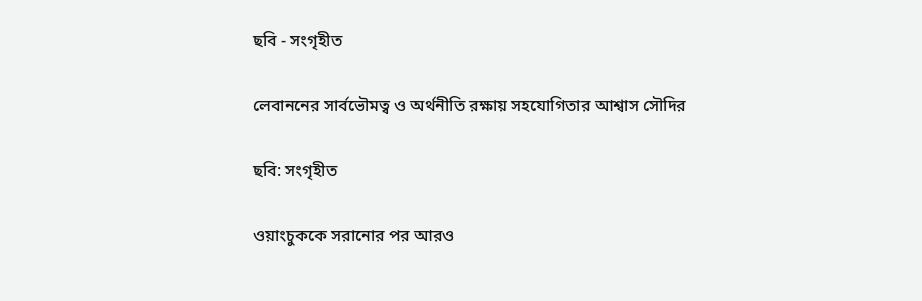ছবি - সংগৃহীত

লেবাননের সার্বভৌমত্ব ও অর্থনীতি রক্ষায় সহযোগিতার আশ্বাস সৌদির

ছবি: সংগৃহীত

ওয়াংচুককে সরানোর পর আরও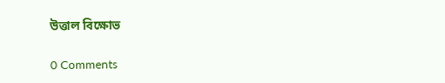উত্তাল বিক্ষোভ

0 Comments